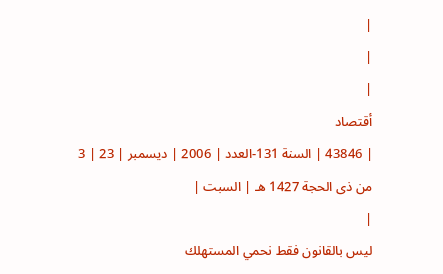|
|
|
أقتصاد
| 43846 | السنة 131-العدد | 2006 | ديسمبر | 23 | 3 من ذى الحجة 1427 هـ | السبت |
|
ليس بالقانون فقط نحمي المستهلك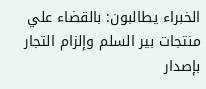الخبراء يطالبون: بالقضاء علي منتجات بير السلم وإلزام التجار بإصدار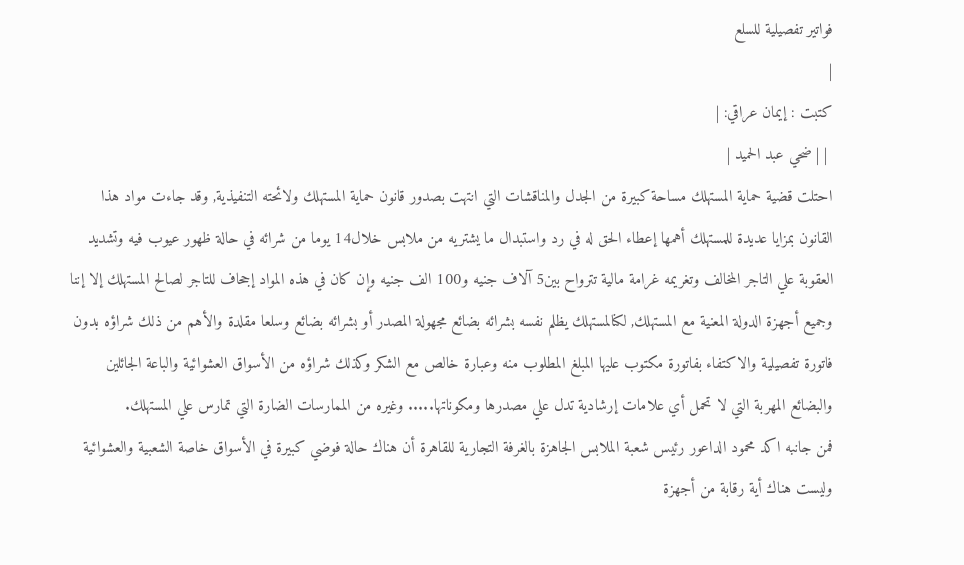فواتير تفصيلية للسلع
|
كتبت : إيمان عراقي: |
 | | ضحي عبد الحميد |
احتلت قضية حماية المستهلك مساحة كبيرة من الجدل والمناقشات التي انتهت بصدور قانون حماية المستهلك ولائحته التنفيذية, وقد جاءت مواد هذا القانون بمزايا عديدة للمستهلك أهمها إعطاء الحق له في رد واستبدال ما يشتريه من ملابس خلال14 يوما من شرائه في حالة ظهور عيوب فيه وتشديد العقوبة علي التاجر المخالف وتغريمه غرامة مالية تترواح بين5 آلاف جنيه و100 الف جنيه وإن كان في هذه المواد إجحاف للتاجر لصالح المستهلك إلا إننا وجميع أجهزة الدولة المعنية مع المستهلك, لكنالمستهلك يظلم نفسه بشرائه بضائع مجهولة المصدر أو بشرائه بضائع وسلعا مقلدة والأهم من ذلك شراؤه بدون فاتورة تفصيلية والاكتفاء بفاتورة مكتوب عليها المبلغ المطلوب منه وعبارة خالص مع الشكر وكذلك شراؤه من الأسواق العشوائية والباعة الجائلين والبضائع المهربة التي لا تحمل أي علامات إرشادية تدل علي مصدرها ومكوناتها..... وغيره من الممارسات الضارة التي تمارس علي المستهلك.
فمن جانبه اكد محمود الداعور رئيس شعبة الملابس الجاهزة بالغرفة التجارية للقاهرة أن هناك حالة فوضي كبيرة في الأسواق خاصة الشعبية والعشوائية وليست هناك أية رقابة من أجهزة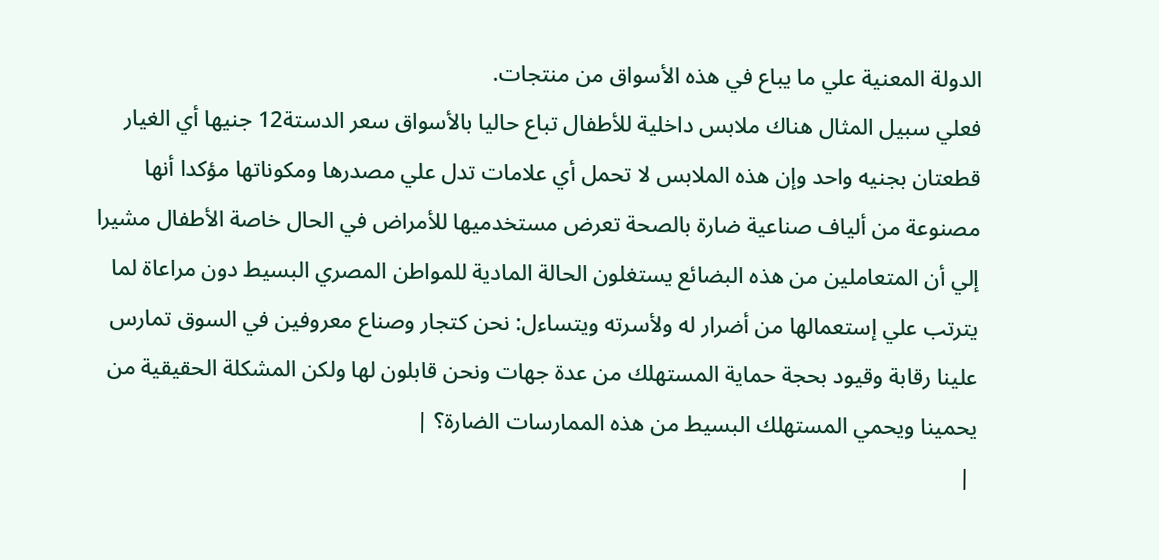الدولة المعنية علي ما يباع في هذه الأسواق من منتجات.
فعلي سبيل المثال هناك ملابس داخلية للأطفال تباع حاليا بالأسواق سعر الدستة12 جنيها أي الغيار قطعتان بجنيه واحد وإن هذه الملابس لا تحمل أي علامات تدل علي مصدرها ومكوناتها مؤكدا أنها مصنوعة من ألياف صناعية ضارة بالصحة تعرض مستخدميها للأمراض في الحال خاصة الأطفال مشيرا إلي أن المتعاملين من هذه البضائع يستغلون الحالة المادية للمواطن المصري البسيط دون مراعاة لما يترتب علي إستعمالها من أضرار له ولأسرته ويتساءل: نحن كتجار وصناع معروفين في السوق تمارس علينا رقابة وقيود بحجة حماية المستهلك من عدة جهات ونحن قابلون لها ولكن المشكلة الحقيقية من يحمينا ويحمي المستهلك البسيط من هذه الممارسات الضارة؟ |
 |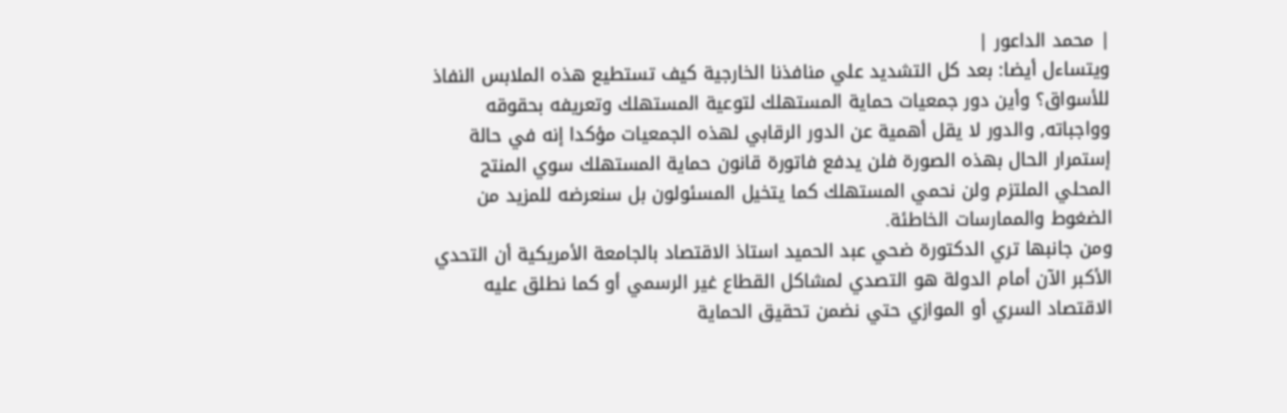| محمد الداعور |
ويتساءل أيضا: بعد كل التشديد علي منافذنا الخارجية كيف تستطيع هذه الملابس النفاذ للأسواق؟ وأين دور جمعيات حماية المستهلك لتوعية المستهلك وتعريفه بحقوقه وواجباته, والدور لا يقل أهمية عن الدور الرقابي لهذه الجمعيات مؤكدا إنه في حالة إستمرار الحال بهذه الصورة فلن يدفع فاتورة قانون حماية المستهلك سوي المنتج المحلي الملتزم ولن نحمي المستهلك كما يتخيل المسئولون بل سنعرضه للمزيد من الضغوط والممارسات الخاطئة.
ومن جانبها تري الدكتورة ضحي عبد الحميد استاذ الاقتصاد بالجامعة الأمريكية أن التحدي الأكبر الآن أمام الدولة هو التصدي لمشاكل القطاع غير الرسمي أو كما نطلق عليه الاقتصاد السري أو الموازي حتي نضمن تحقيق الحماية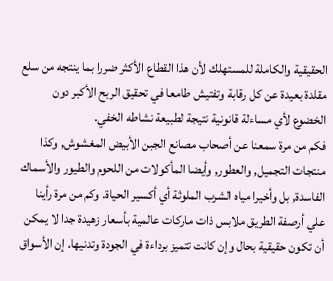الحقيقية والكاملة للمستهلك لأن هذا القطاع الأكثر ضررا بما ينتجه من سلع مقلدة بعيدة عن كل رقابة وتفتيش طامعا في تحقيق الربح الأكبر دون الخضوع لأي مساءلة قانونية نتيجة لطبيعة نشاطه الخفي.
فكم من مرة سمعنا عن أصحاب مصانع الجبن الأبيض المغشوش, وكذا منتجات التجميل, والعطور, وأيضا المأكولات من اللحوم والطيور والأسماك الفاسدة, بل وأخيرا مياه الشرب الملوثة أي أكسير الحياة. وكم من مرة رأينا علي أرصفة الطريق ملابس ذات ماركات عالمية بأسعار زهيدة جدا لا يمكن أن تكون حقيقية بحال وإن كانت تتميز برداءة في الجودة وتدنيها. إن الأسواق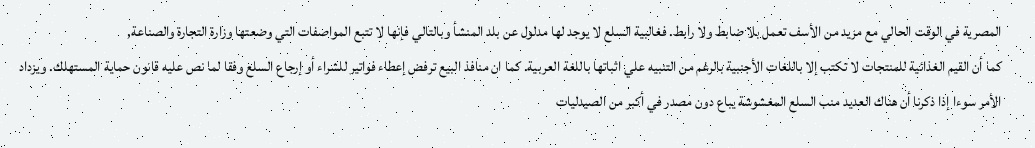المصرية في الوقت الحالي مع مزيد من الأسف تعمل بلا ضابط ولا رابط. فغالبية السلع لا يوجد لها مدلول عن بلد المنشأ وبالتالي فإنها لا تتبع المواصفات التي وضعتها وزارة التجارة والصناعة,
كما أن القيم الغذائية للمنتجات لا تكتب إلا باللغات الأجنبية بالرغم من التنبيه علي اثباتها باللغة العربية. كما ان منافذ البيع ترفض إعطاء فواتير للشراء أو إرجاع السلع وفقا لما نص عليه قانون حماية المستهلك. ويزداد الأمر سوءا إذا ذكرنا أن هناك العديد منب السلع المغشوشة يباع دون مصدر في أكبر من الصيدليات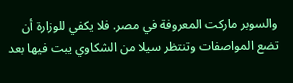والسوبر ماركت المعروفة في مصر. فلا يكفي للوزارة أن تضع المواصفات وتنتظر سيلا من الشكاوي يبت فيها بعد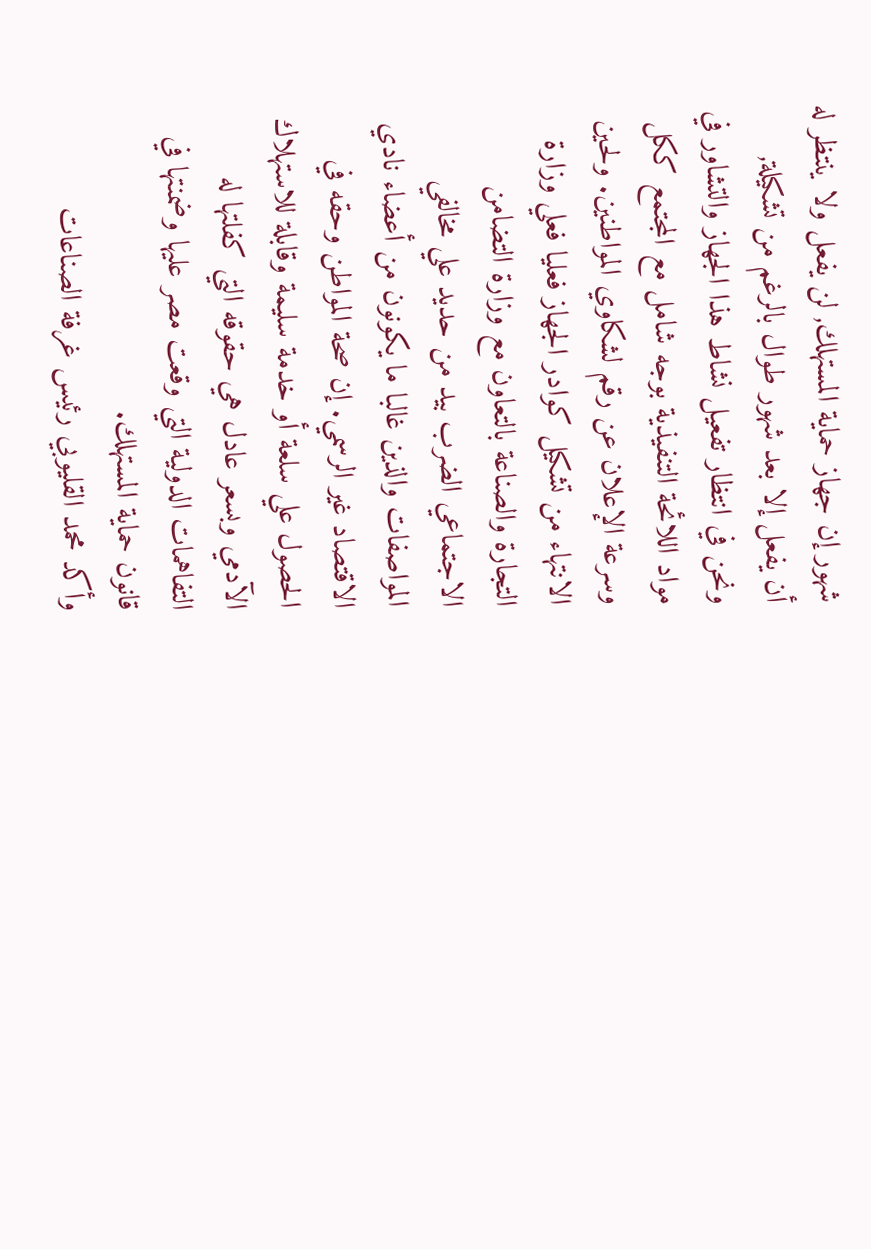شهور إن جهاز حماية المستهلك, لن يفعل ولا ينتظر له أن يفعل إلا بعد شهور طوال بالرغم من تشكيلة,
ونحن في انتظار تفعيل نشاط هذا الجهاز والتشاور في مواد اللائحة التنفيذية بوجه شامل مع المجتمع ككل وسرعة الإعلان عن رقم لشكاوي المواطنين. ولحين الانتهاء من تشكيل كوادر الجهاز فعليا فعلي وزارة التجارة والصناعة بالتعاون مع وزارة التضامن الاجتماعي الضرب بيد من حديد علي مخالفي المواصفات والذين غالبا ما يكونون من أعضاء نادي الاقتصاد غير الرسمي. إن صحة المواطن وحقه في الحصول علي سلعة أو خدمة سليمة وقابلة للاستهلاك الآدمي وبسعر عادل هي حقوقه التي كفلتها له التفاهمات الدولية التي وقعت مصر عليها وضمنتها في قانون حماية المستهلك.
وأكد محمد القليوبي رئيس غرفة الصناعات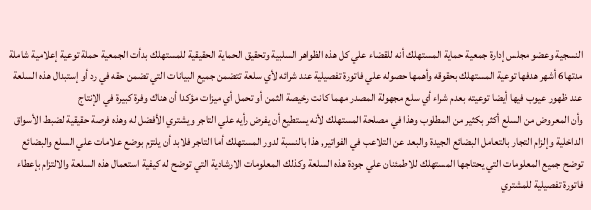النسجية وعضو مجلس إدارة جمعية حماية المستهلك أنه للقضاء علي كل هذه الظواهر السلبية وتحقيق الحماية الحقيقية للمستهلك بدأت الجمعية حملة توعية إعلامية شاملة مدتها6 أشهر هدفها توعية المستهلك بحقوقه وأهمها حصوله علي فاتورة تفصيلية عند شرائه لأي سلعة تتضمن جميع البيانات التي تضمن حقه في رد أو إستبدال هذه السلعة عند ظهور عيوب فيها أيضا توعيته بعدم شراء أي سلع مجهولة المصدر مهما كانت رخيصة الثمن أو تحمل أي ميزات مؤكدا أن هناك وفرة كبيرة في الإنتاج
وأن المعروض من السلع أكثر بكثير من المطلوب وهذا في مصلحة المستهلك لأنه يستطيع أن يفرض رأيه علي التاجر ويشتري الأفضل له وهذه فرصة حقيقية لضبط الأسواق الداخلية وإلزام التجار بالتعامل البضائع الجيدة والبعد عن التلاعب في الفواتير, هذا بالنسبة لدور المستهلك أما التاجر فلابد أن يلتزم بوضع علامات علي السلع والبضائع توضح جميع المعلومات التي يحتاجها المستهلك للاطمئنان علي جودة هذه السلعة وكذلك المعلومات الارشادية التي توضح له كيفية استعمال هذه السلعة والالتزام بإعطاء فاتورة تفصيلية للمشتري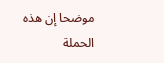موضحا إن هذه الحملة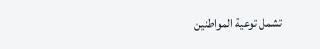تشمل توعية المواطنين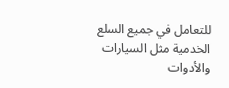للتعامل في جميع السلع الخدمية مثل السيارات والأدوات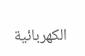الكهربائية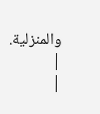والمنزلية. |
|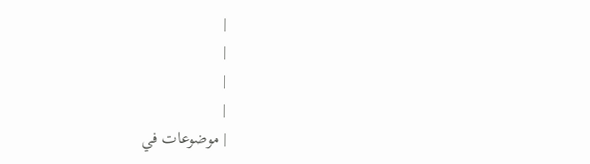|
|
|
|
| موضوعات في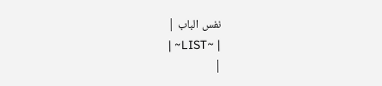نفس الباب |
| ~LIST~ |
|